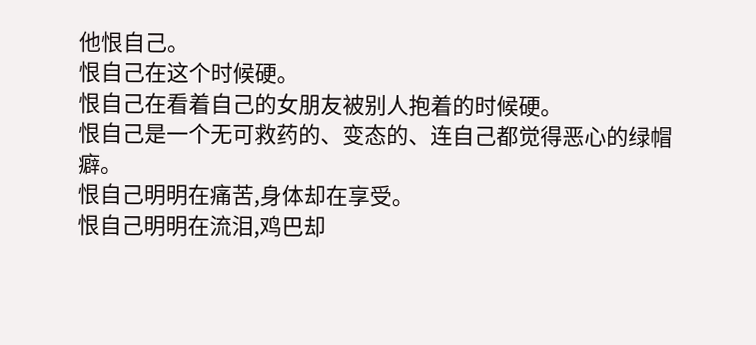他恨自己。
恨自己在这个时候硬。
恨自己在看着自己的女朋友被别人抱着的时候硬。
恨自己是一个无可救药的、变态的、连自己都觉得恶心的绿帽癖。
恨自己明明在痛苦,身体却在享受。
恨自己明明在流泪,鸡巴却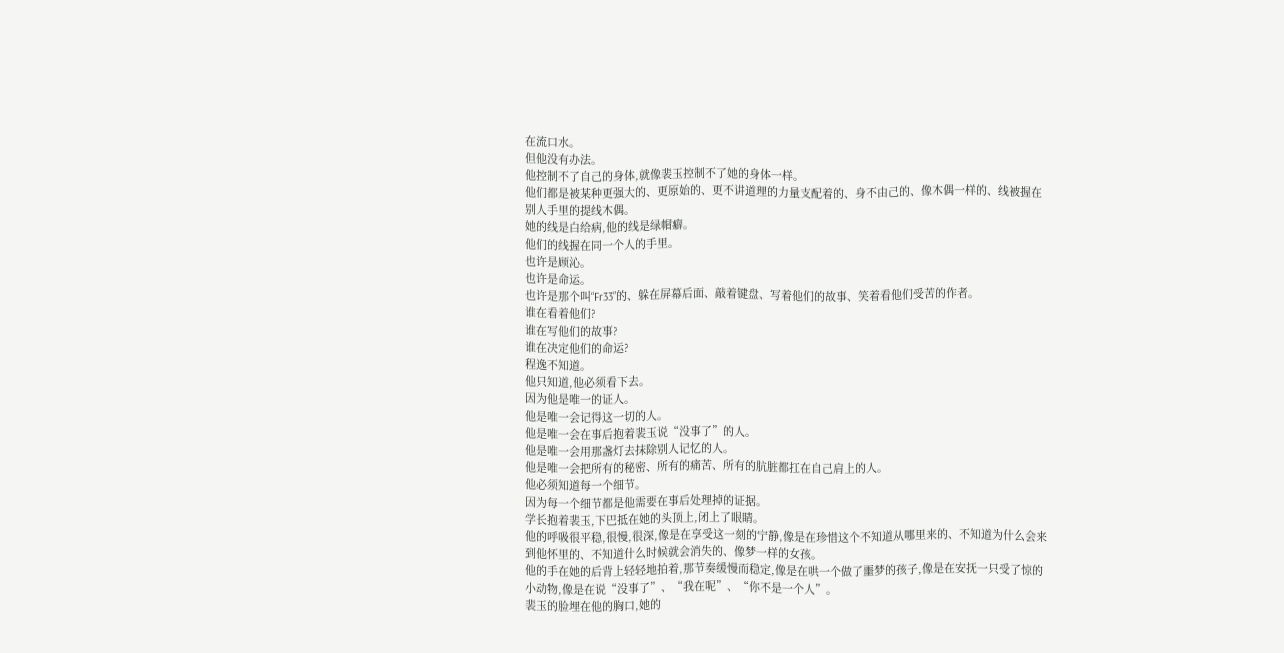在流口水。
但他没有办法。
他控制不了自己的身体,就像裴玉控制不了她的身体一样。
他们都是被某种更强大的、更原始的、更不讲道理的力量支配着的、身不由己的、像木偶一样的、线被握在别人手里的提线木偶。
她的线是白给病,他的线是绿帽癖。
他们的线握在同一个人的手里。
也许是顾沁。
也许是命运。
也许是那个叫“Fr33”的、躲在屏幕后面、敲着键盘、写着他们的故事、笑着看他们受苦的作者。
谁在看着他们?
谁在写他们的故事?
谁在决定他们的命运?
程逸不知道。
他只知道,他必须看下去。
因为他是唯一的证人。
他是唯一会记得这一切的人。
他是唯一会在事后抱着裴玉说“没事了”的人。
他是唯一会用那盏灯去抹除别人记忆的人。
他是唯一会把所有的秘密、所有的痛苦、所有的肮脏都扛在自己肩上的人。
他必须知道每一个细节。
因为每一个细节都是他需要在事后处理掉的证据。
学长抱着裴玉,下巴抵在她的头顶上,闭上了眼睛。
他的呼吸很平稳,很慢,很深,像是在享受这一刻的宁静,像是在珍惜这个不知道从哪里来的、不知道为什么会来到他怀里的、不知道什么时候就会消失的、像梦一样的女孩。
他的手在她的后背上轻轻地拍着,那节奏缓慢而稳定,像是在哄一个做了噩梦的孩子,像是在安抚一只受了惊的小动物,像是在说“没事了”、“我在呢”、“你不是一个人”。
裴玉的脸埋在他的胸口,她的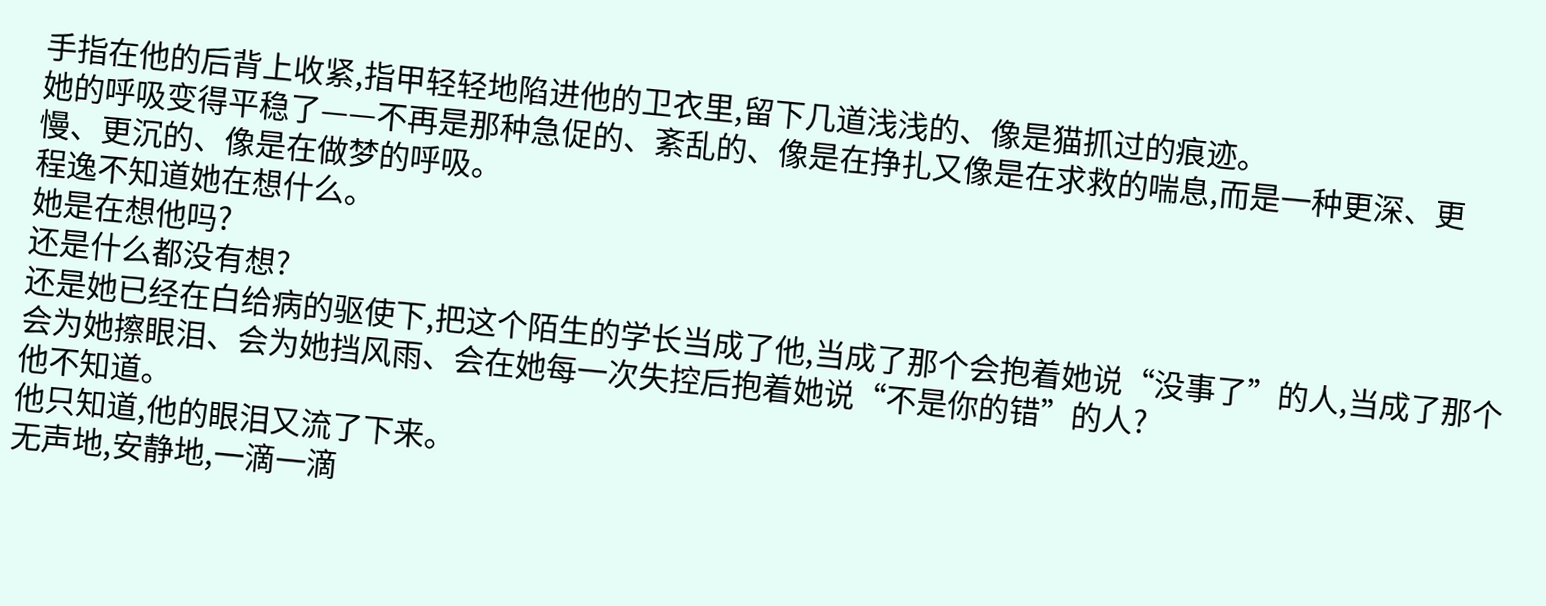手指在他的后背上收紧,指甲轻轻地陷进他的卫衣里,留下几道浅浅的、像是猫抓过的痕迹。
她的呼吸变得平稳了——不再是那种急促的、紊乱的、像是在挣扎又像是在求救的喘息,而是一种更深、更慢、更沉的、像是在做梦的呼吸。
程逸不知道她在想什么。
她是在想他吗?
还是什么都没有想?
还是她已经在白给病的驱使下,把这个陌生的学长当成了他,当成了那个会抱着她说“没事了”的人,当成了那个会为她擦眼泪、会为她挡风雨、会在她每一次失控后抱着她说“不是你的错”的人?
他不知道。
他只知道,他的眼泪又流了下来。
无声地,安静地,一滴一滴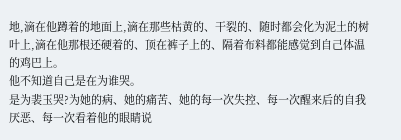地,滴在他蹲着的地面上,滴在那些枯黄的、干裂的、随时都会化为泥土的树叶上,滴在他那根还硬着的、顶在裤子上的、隔着布料都能感觉到自己体温的鸡巴上。
他不知道自己是在为谁哭。
是为裴玉哭?为她的病、她的痛苦、她的每一次失控、每一次醒来后的自我厌恶、每一次看着他的眼睛说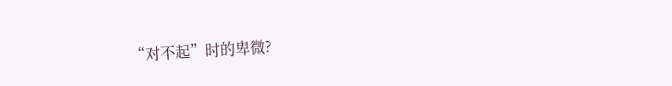“对不起”时的卑微?